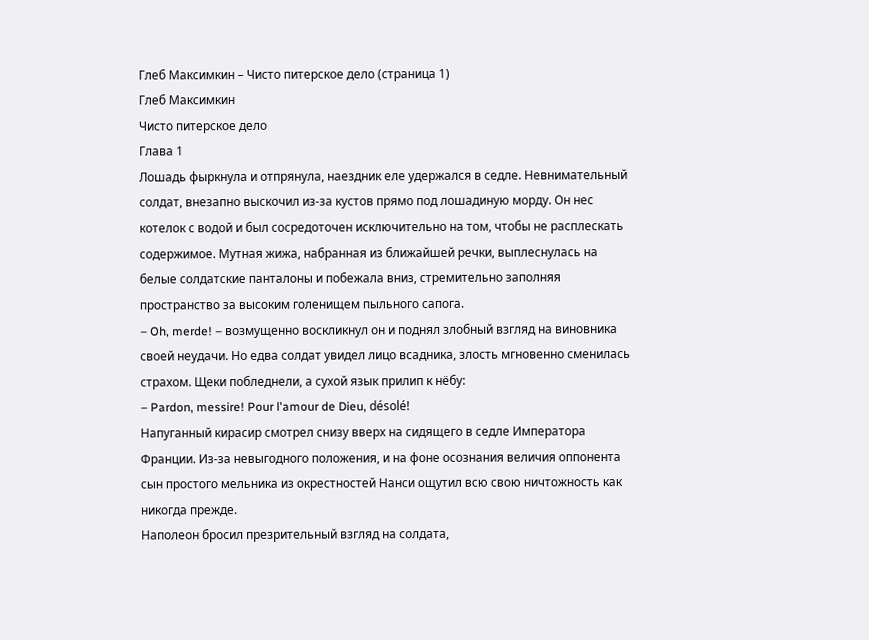Глеб Максимкин – Чисто питерское дело (страница 1)
Глеб Максимкин
Чисто питерское дело
Глава 1
Лошадь фыркнула и отпрянула, наездник еле удержался в седле. Невнимательный солдат, внезапно выскочил из-за кустов прямо под лошадиную морду. Он нес котелок с водой и был сосредоточен исключительно на том, чтобы не расплескать содержимое. Мутная жижа, набранная из ближайшей речки, выплеснулась на белые солдатские панталоны и побежала вниз, стремительно заполняя пространство за высоким голенищем пыльного сапога.
– Oh, merde! – возмущенно воскликнул он и поднял злобный взгляд на виновника своей неудачи. Но едва солдат увидел лицо всадника, злость мгновенно сменилась страхом. Щеки побледнели, а сухой язык прилип к нёбу:
– Pardon, messire! Pour l'amour de Dieu, désolé!
Напуганный кирасир смотрел снизу вверх на сидящего в седле Императора Франции. Из-за невыгодного положения, и на фоне осознания величия оппонента сын простого мельника из окрестностей Нанси ощутил всю свою ничтожность как никогда прежде.
Наполеон бросил презрительный взгляд на солдата,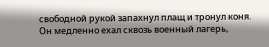свободной рукой запахнул плащ и тронул коня.
Он медленно ехал сквозь военный лагерь,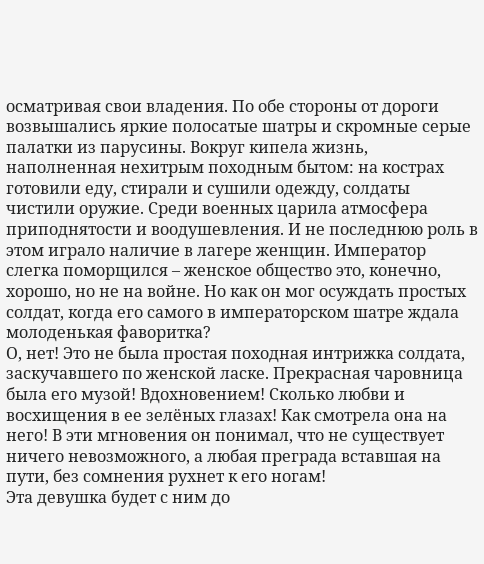осматривая свои владения. По обе стороны от дороги возвышались яркие полосатые шатры и скромные серые палатки из парусины. Вокруг кипела жизнь, наполненная нехитрым походным бытом: на кострах готовили еду, стирали и сушили одежду, солдаты чистили оружие. Среди военных царила атмосфера приподнятости и воодушевления. И не последнюю роль в этом играло наличие в лагере женщин. Император слегка поморщился – женское общество это, конечно, хорошо, но не на войне. Но как он мог осуждать простых солдат, когда его самого в императорском шатре ждала молоденькая фаворитка?
О, нет! Это не была простая походная интрижка солдата, заскучавшего по женской ласке. Прекрасная чаровница была его музой! Вдохновением! Сколько любви и восхищения в ее зелёных глазах! Как смотрела она на него! В эти мгновения он понимал, что не существует ничего невозможного, а любая преграда вставшая на пути, без сомнения рухнет к его ногам!
Эта девушка будет с ним до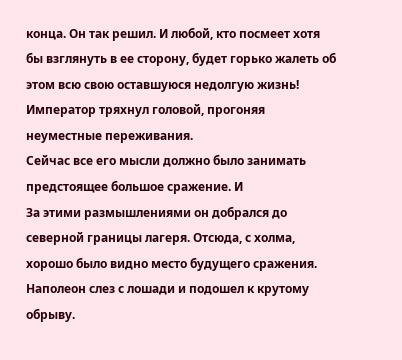конца. Он так решил. И любой, кто посмеет хотя бы взглянуть в ее сторону, будет горько жалеть об этом всю свою оставшуюся недолгую жизнь!
Император тряхнул головой, прогоняя неуместные переживания.
Сейчас все его мысли должно было занимать предстоящее большое сражение. И
За этими размышлениями он добрался до северной границы лагеря. Отсюда, с холма, хорошо было видно место будущего сражения. Наполеон слез с лошади и подошел к крутому обрыву.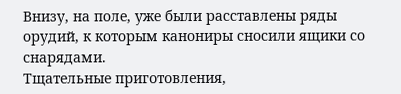Внизу, на поле, уже были расставлены ряды орудий, к которым канониры сносили ящики со снарядами.
Тщательные приготовления,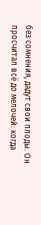без сомнения, дадут свои плоды. Он просчитал всё до мелочей: когда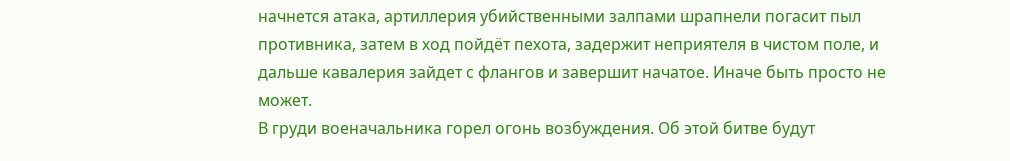начнется атака, артиллерия убийственными залпами шрапнели погасит пыл противника, затем в ход пойдёт пехота, задержит неприятеля в чистом поле, и дальше кавалерия зайдет с флангов и завершит начатое. Иначе быть просто не может.
В груди военачальника горел огонь возбуждения. Об этой битве будут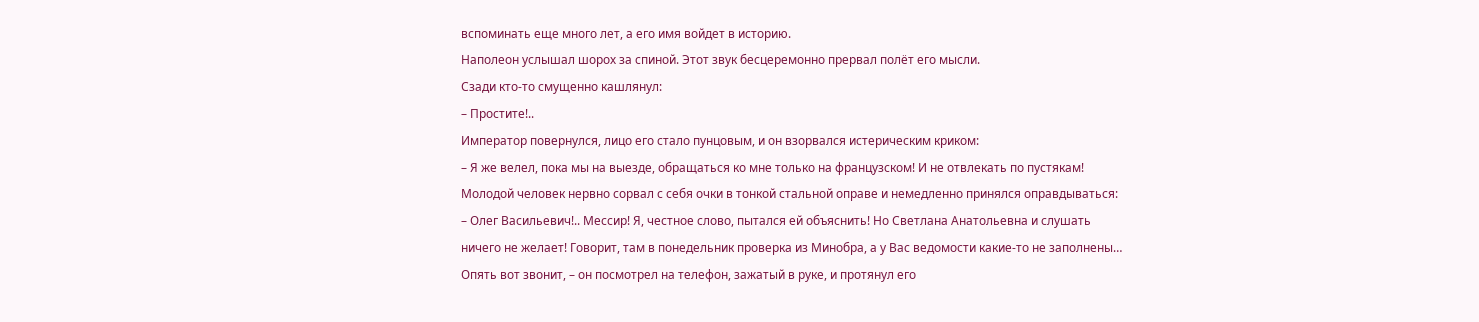вспоминать еще много лет, а его имя войдет в историю.
Наполеон услышал шорох за спиной. Этот звук бесцеремонно прервал полёт его мысли.
Сзади кто-то смущенно кашлянул:
– Простите!..
Император повернулся, лицо его стало пунцовым, и он взорвался истерическим криком:
– Я же велел, пока мы на выезде, обращаться ко мне только на французском! И не отвлекать по пустякам!
Молодой человек нервно сорвал с себя очки в тонкой стальной оправе и немедленно принялся оправдываться:
– Олег Васильевич!.. Мессир! Я, честное слово, пытался ей объяснить! Но Светлана Анатольевна и слушать ничего не желает! Говорит, там в понедельник проверка из Минобра, а у Вас ведомости какие-то не заполнены… Опять вот звонит, – он посмотрел на телефон, зажатый в руке, и протянул его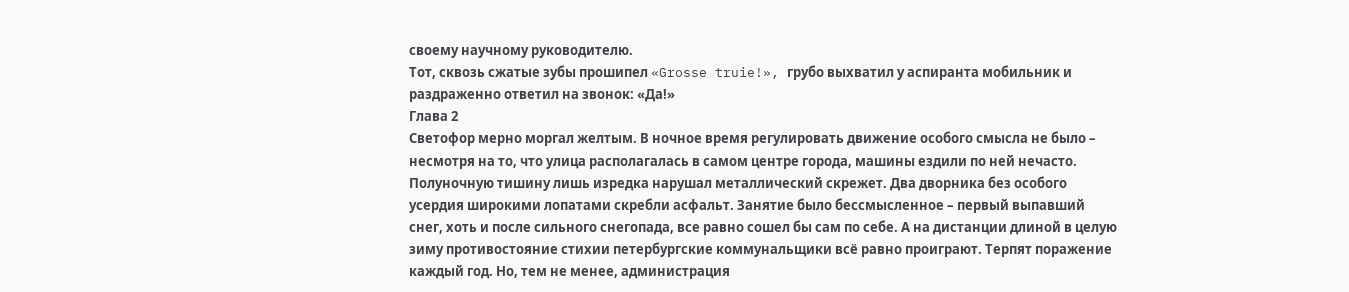своему научному руководителю.
Тот, сквозь сжатые зубы прошипел «Grosse truie!», грубо выхватил у аспиранта мобильник и раздраженно ответил на звонок: «Да!»
Глава 2
Светофор мерно моргал желтым. В ночное время регулировать движение особого смысла не было – несмотря на то, что улица располагалась в самом центре города, машины ездили по ней нечасто. Полуночную тишину лишь изредка нарушал металлический скрежет. Два дворника без особого усердия широкими лопатами скребли асфальт. Занятие было бессмысленное – первый выпавший снег, хоть и после сильного снегопада, все равно сошел бы сам по себе. А на дистанции длиной в целую зиму противостояние стихии петербургские коммунальщики всё равно проиграют. Терпят поражение каждый год. Но, тем не менее, администрация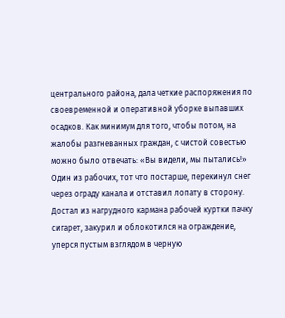центрального района, дала четкие распоряжения по своевременной и оперативной уборке выпавших осадков. Как минимум для того, чтобы потом, на жалобы разгневанных граждан, с чистой совестью можно было отвечать: «Вы видели, мы пытались!»
Один из рабочих, тот что постарше, перекинул снег через ограду канала и отставил лопату в сторону. Достал из нагрудного кармана рабочей куртки пачку сигарет, закурил и облокотился на ограждение, уперся пустым взглядом в черную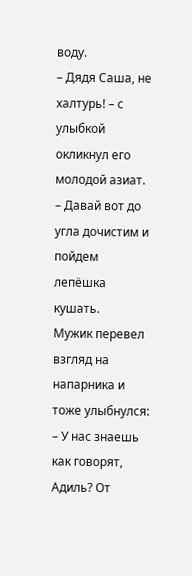воду.
– Дядя Саша, не халтурь! – с улыбкой окликнул его молодой азиат. – Давай вот до угла дочистим и пойдем лепёшка кушать.
Мужик перевел взгляд на напарника и тоже улыбнулся:
– У нас знаешь как говорят, Адиль? От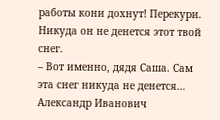работы кони дохнут! Перекури. Никуда он не денется этот твой снег.
– Вот именно, дядя Саша. Сам эта снег никуда не денется…
Александр Иванович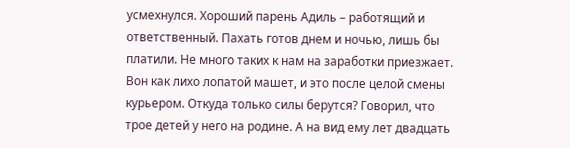усмехнулся. Хороший парень Адиль – работящий и ответственный. Пахать готов днем и ночью, лишь бы платили. Не много таких к нам на заработки приезжает. Вон как лихо лопатой машет, и это после целой смены курьером. Откуда только силы берутся? Говорил, что трое детей у него на родине. А на вид ему лет двадцать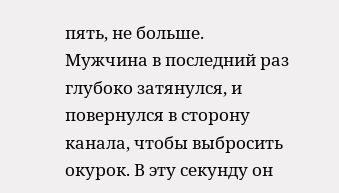пять, не больше.
Мужчина в последний раз глубоко затянулся, и повернулся в сторону канала, чтобы выбросить окурок. В эту секунду он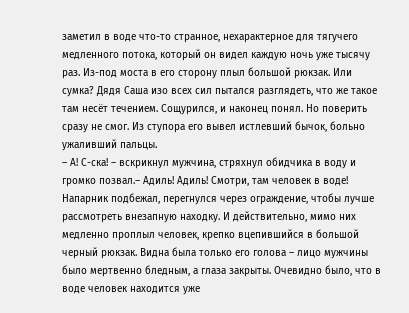заметил в воде что-то странное, нехарактерное для тягучего медленного потока, который он видел каждую ночь уже тысячу раз. Из-под моста в его сторону плыл большой рюкзак. Или сумка? Дядя Саша изо всех сил пытался разглядеть, что же такое там несёт течением. Сощурился, и наконец понял. Но поверить сразу не смог. Из ступора его вывел истлевший бычок, больно ужаливший пальцы.
– А! С-ска! – вскрикнул мужчина, стряхнул обидчика в воду и громко позвал.– Адиль! Адиль! Смотри, там человек в воде!
Напарник подбежал, перегнулся через ограждение, чтобы лучше рассмотреть внезапную находку. И действительно, мимо них медленно проплыл человек, крепко вцепившийся в большой черный рюкзак. Видна была только его голова – лицо мужчины было мертвенно бледным, а глаза закрыты. Очевидно было, что в воде человек находится уже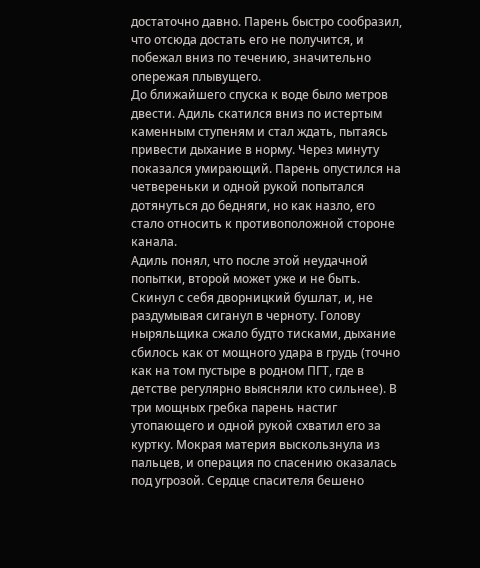достаточно давно. Парень быстро сообразил, что отсюда достать его не получится, и побежал вниз по течению, значительно опережая плывущего.
До ближайшего спуска к воде было метров двести. Адиль скатился вниз по истертым каменным ступеням и стал ждать, пытаясь привести дыхание в норму. Через минуту показался умирающий. Парень опустился на четвереньки и одной рукой попытался дотянуться до бедняги, но как назло, его стало относить к противоположной стороне канала.
Адиль понял, что после этой неудачной попытки, второй может уже и не быть. Скинул с себя дворницкий бушлат, и, не раздумывая сиганул в черноту. Голову ныряльщика сжало будто тисками, дыхание сбилось как от мощного удара в грудь (точно как на том пустыре в родном ПГТ, где в детстве регулярно выясняли кто сильнее). В три мощных гребка парень настиг утопающего и одной рукой схватил его за куртку. Мокрая материя выскользнула из пальцев, и операция по спасению оказалась под угрозой. Сердце спасителя бешено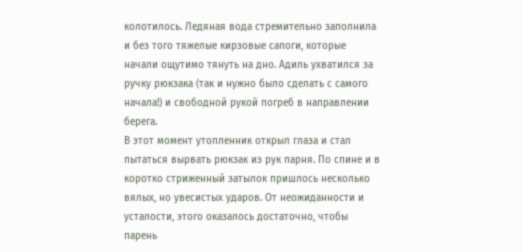колотилось. Ледяная вода стремительно заполнила и без того тяжелые кирзовые сапоги, которые начали ощутимо тянуть на дно. Адиль ухватился за ручку рюкзака (так и нужно было сделать с самого начала!) и свободной рукой погреб в направлении берега.
В этот момент утопленник открыл глаза и стал пытаться вырвать рюкзак из рук парня. По спине и в коротко стриженный затылок пришлось несколько вялых, но увесистых ударов. От неожиданности и усталости, этого оказалось достаточно, чтобы парень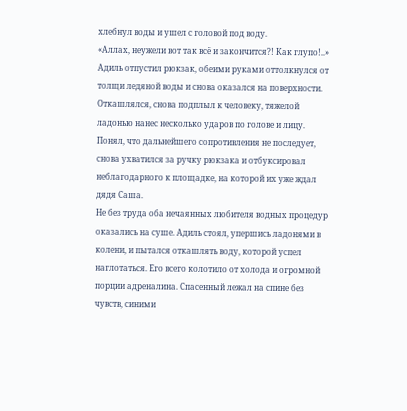хлебнул воды и ушел с головой под воду.
«Аллах, неужели вот так всё и закончится?! Как глупо!..»
Адиль отпустил рюкзак, обеими руками оттолкнулся от толщи ледяной воды и снова оказался на поверхности. Откашлялся, снова подплыл к человеку, тяжелой ладонью нанес несколько ударов по голове и лицу. Понял, что дальнейшего сопротивления не последует, снова ухватился за ручку рюкзака и отбуксировал неблагодарного к площадке, на которой их уже ждал дядя Саша.
Не без труда оба нечаянных любителя водных процедур оказались на суше. Адиль стоял, упершись ладонями в колени, и пытался откашлять воду, которой успел наглотаться. Его всего колотило от холода и огромной порции адреналина. Спасенный лежал на спине без чувств, синими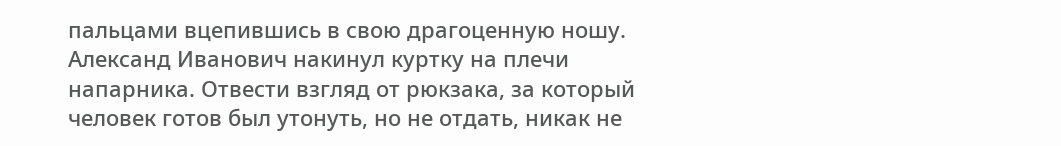пальцами вцепившись в свою драгоценную ношу.
Александ Иванович накинул куртку на плечи напарника. Отвести взгляд от рюкзака, за который человек готов был утонуть, но не отдать, никак не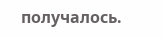получалось.